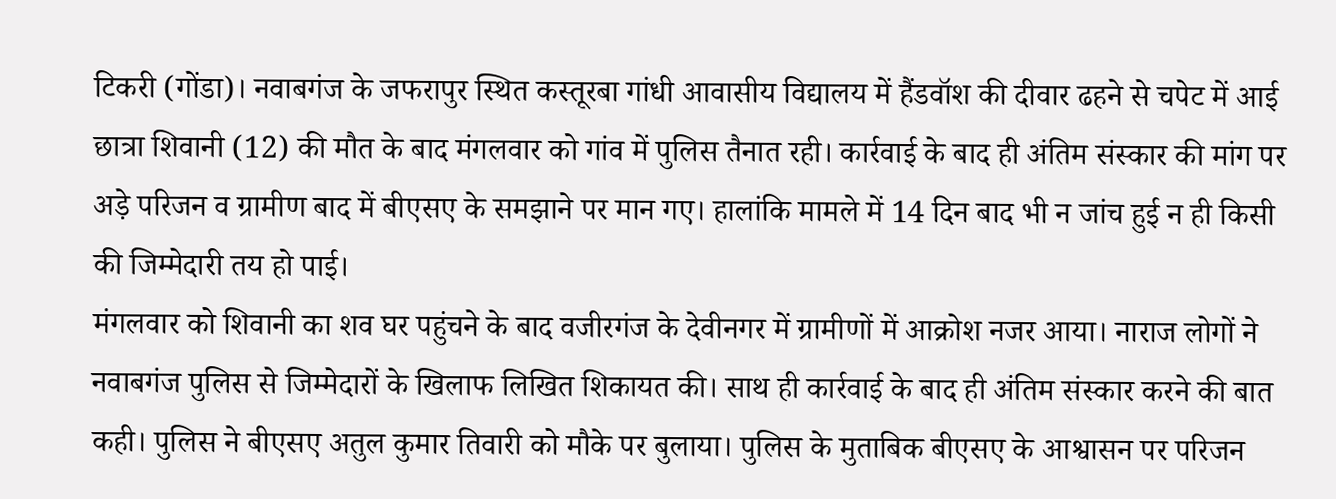टिकरी (गोंडा)। नवाबगंज के जफरापुर स्थित कस्तूरबा गांधी आवासीय विद्यालय में हैंडवॉश की दीवार ढहने से चपेट में आई छात्रा शिवानी (12) की मौत के बाद मंगलवार को गांव में पुलिस तैनात रही। कार्रवाई के बाद ही अंतिम संस्कार की मांग पर अड़े परिजन व ग्रामीण बाद में बीएसए के समझाने पर मान गए। हालांकि मामले में 14 दिन बाद भी न जांच हुई न ही किसी की जिम्मेदारी तय हो पाई।
मंगलवार को शिवानी का शव घर पहुंचने के बाद वजीरगंज के देवीनगर में ग्रामीणों में आक्रोश नजर आया। नाराज लोगों ने नवाबगंज पुलिस से जिम्मेदारों के खिलाफ लिखित शिकायत की। साथ ही कार्रवाई के बाद ही अंतिम संस्कार करने की बात कही। पुलिस ने बीएसए अतुल कुमार तिवारी को मौके पर बुलाया। पुलिस के मुताबिक बीएसए के आश्वासन पर परिजन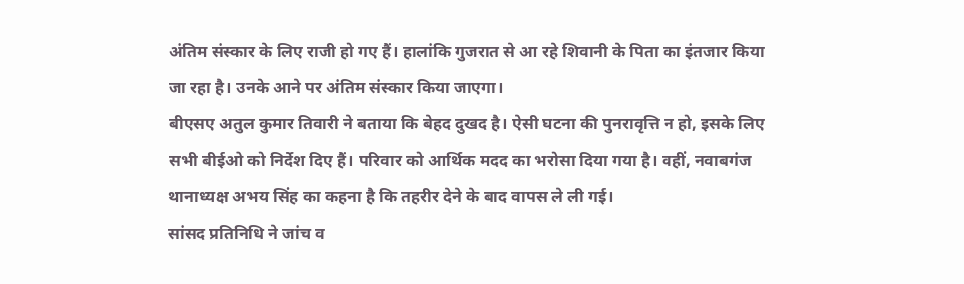अंतिम संस्कार के लिए राजी हो गए हैं। हालांकि गुजरात से आ रहे शिवानी के पिता का इंतजार किया जा रहा है। उनके आने पर अंतिम संस्कार किया जाएगा।
बीएसए अतुल कुमार तिवारी ने बताया कि बेहद दुखद है। ऐसी घटना की पुनरावृत्ति न हो, इसके लिए सभी बीईओ को निर्देश दिए हैं। परिवार को आर्थिक मदद का भरोसा दिया गया है। वहीं, नवाबगंज थानाध्यक्ष अभय सिंह का कहना है कि तहरीर देने के बाद वापस ले ली गई।
सांसद प्रतिनिधि ने जांच व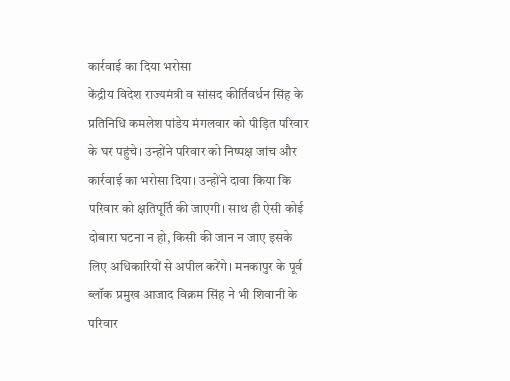कार्रवाई का दिया भरोसा
केंद्रीय विदेश राज्यमंत्री व सांसद कीर्तिवर्धन सिंह के प्रतिनिधि कमलेश पांडेय मंगलवार को पीड़ित परिवार के घर पहुंचे। उन्होंने परिवार को निष्पक्ष जांच और कार्रवाई का भरोसा दिया। उन्होंने दावा किया कि परिवार को क्षतिपूर्ति की जाएगी। साथ ही ऐसी कोई दोबारा घटना न हो, किसी की जान न जाए इसके लिए अधिकारियों से अपील करेंगे। मनकापुर के पूर्व ब्लॉक प्रमुख आजाद विक्रम सिंह ने भी शिवानी के परिवार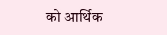को आर्थिक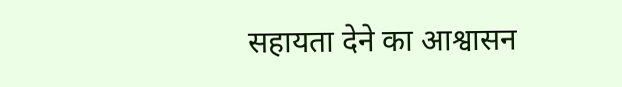सहायता देने का आश्वासन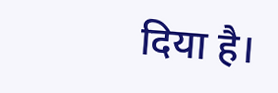दिया है।